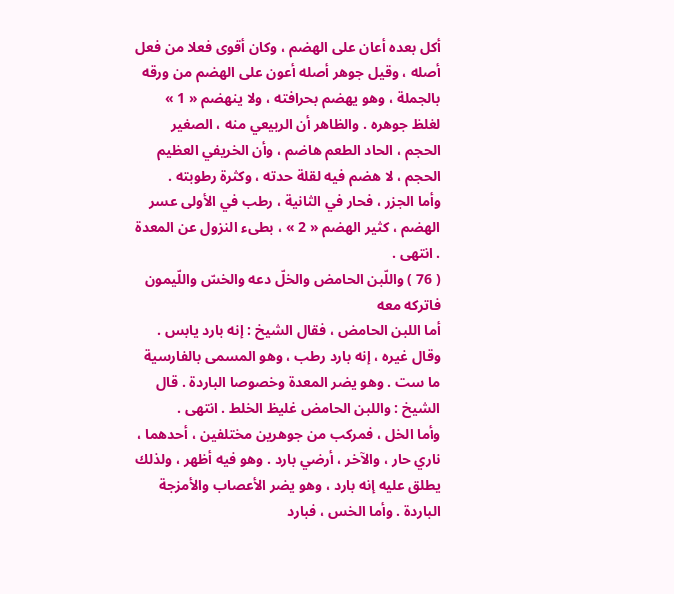أكل بعده أعان على الهضم ، وكان أقوى فعلا من فعل أصله ، وقيل جوهر أصله أعون على الهضم من ورقه بالجملة ، وهو يهضم بحرافته ، ولا ينهضم « 1 » لغلظ جوهره . والظاهر أن الربيعي منه ، الصغير الحجم ، الحاد الطعم هاضم ، وأن الخريفي العظيم الحجم ، لا هضم فيه لقلة حدته ، وكثرة رطوبته .
وأما الجزر ، فحار في الثانية ، رطب في الأولى عسر الهضم ، كثير الهضم « 2 » ، بطىء النزول عن المعدة . انتهى .
( 76 ) واللّبن الحامض والخلّ دعه والخسّ واللّيمون فاتركه معه
أما اللبن الحامض ، فقال الشيخ : إنه بارد يابس . وقال غيره ، إنه بارد رطب ، وهو المسمى بالفارسية ما ست . وهو يضر المعدة وخصوصا الباردة . قال الشيخ : واللبن الحامض غليظ الخلط . انتهى .
وأما الخل ، فمركب من جوهرين مختلفين ، أحدهما ، ناري حار ، والآخر ، أرضي بارد . وهو فيه أظهر ، ولذلك يطلق عليه إنه بارد ، وهو يضر الأعصاب والأمزجة الباردة . وأما الخس ، فبارد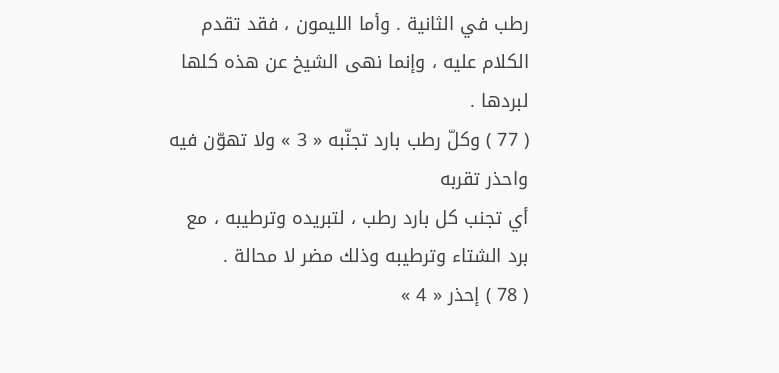رطب في الثانية . وأما الليمون ، فقد تقدم الكلام عليه ، وإنما نهى الشيخ عن هذه كلها لبردها .
( 77 ) وكلّ رطب بارد تجنّبه « 3 » ولا تهوّن فيه واحذر تقربه
أي تجنب كل بارد رطب ، لتبريده وترطيبه ، مع برد الشتاء وترطيبه وذلك مضر لا محالة .
( 78 ) إحذر « 4 »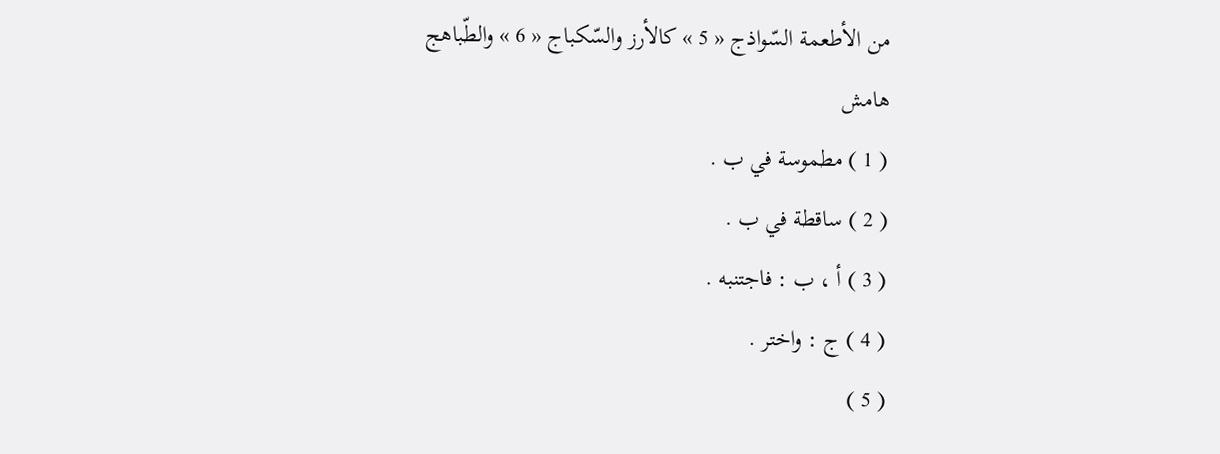من الأطعمة السّواذج « 5 » كالأرز والسّكباج « 6 » والطّباهج
هامش
( 1 ) مطموسة في ب .
( 2 ) ساقطة في ب .
( 3 ) أ ، ب : فاجتنبه .
( 4 ) ج : واختر .
( 5 )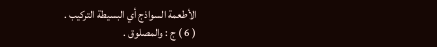الأطعمة السواذج أي البسيطة التركيب .
( 6 ) ج : والمصلوق .